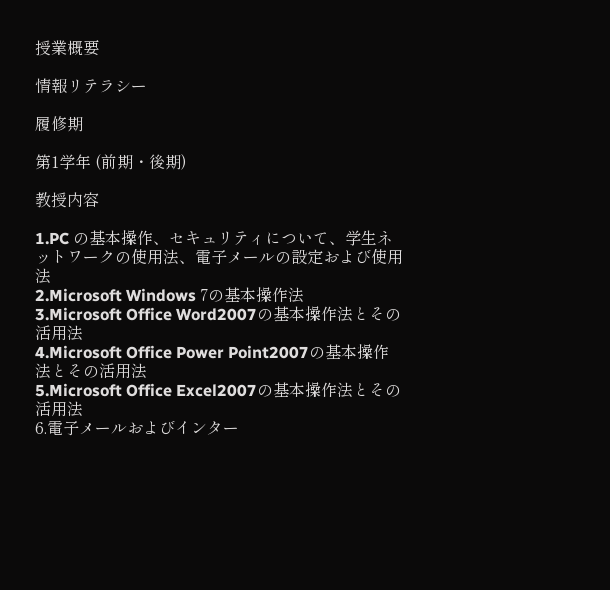授業概要

情報リテラシー

履修期

第1学年 (前期・後期)

教授内容

1.PC の基本操作、セキュリティについて、学生ネットワークの使用法、電子メールの設定および使用法
2.Microsoft Windows 7の基本操作法
3.Microsoft Office Word2007の基本操作法とその活用法
4.Microsoft Office Power Point2007の基本操作法とその活用法
5.Microsoft Office Excel2007の基本操作法とその活用法
6.電子メールおよびインター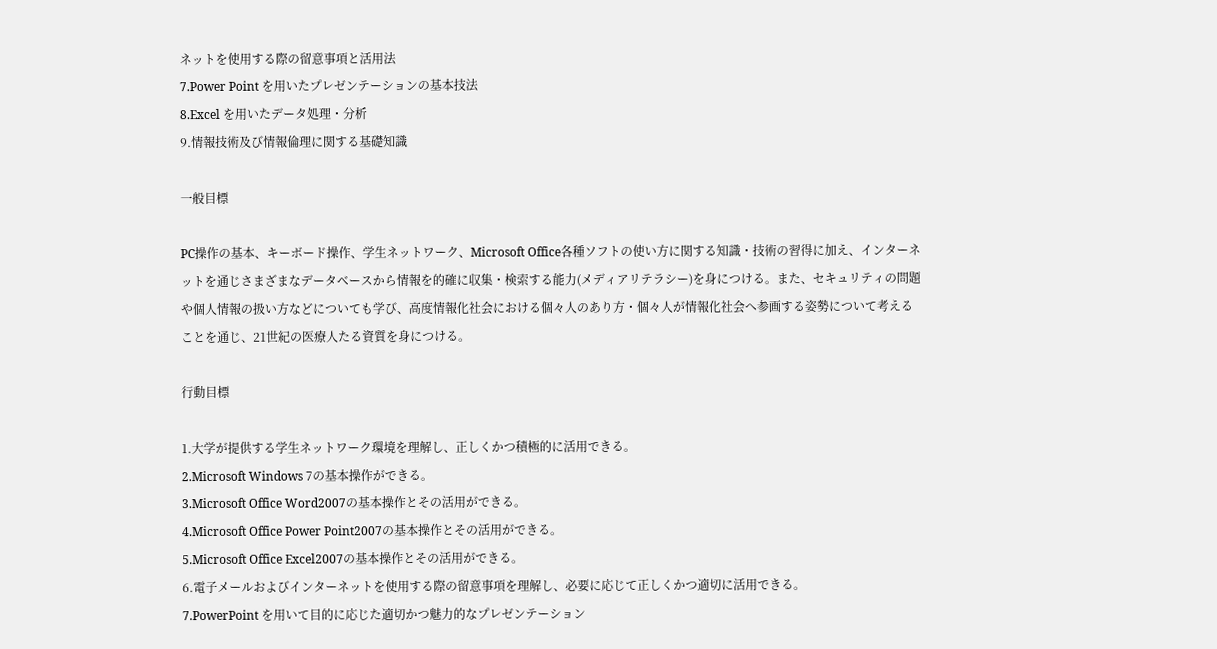ネットを使用する際の留意事項と活用法
7.Power Point を用いたプレゼンテーションの基本技法
8.Excel を用いたデータ処理・分析
9.情報技術及び情報倫理に関する基礎知識

一般目標

PC操作の基本、キーボード操作、学生ネットワーク、Microsoft Office各種ソフトの使い方に関する知識・技術の習得に加え、インターネットを通じさまざまなデータベースから情報を的確に収集・検索する能力(メディアリテラシー)を身につける。また、セキュリティの問題や個人情報の扱い方などについても学び、高度情報化社会における個々人のあり方・個々人が情報化社会へ参画する姿勢について考えることを通じ、21世紀の医療人たる資質を身につける。

行動目標

1.大学が提供する学生ネットワーク環境を理解し、正しくかつ積極的に活用できる。
2.Microsoft Windows 7の基本操作ができる。
3.Microsoft Office Word2007の基本操作とその活用ができる。
4.Microsoft Office Power Point2007の基本操作とその活用ができる。
5.Microsoft Office Excel2007の基本操作とその活用ができる。
6.電子メールおよびインターネットを使用する際の留意事項を理解し、必要に応じて正しくかつ適切に活用できる。
7.PowerPoint を用いて目的に応じた適切かつ魅力的なプレゼンテーション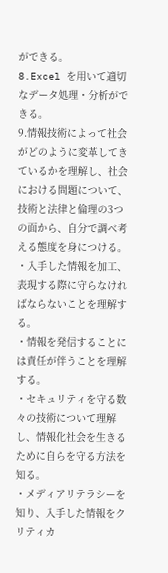ができる。
8.Excel を用いて適切なデータ処理・分析ができる。
9.情報技術によって社会がどのように変革してきているかを理解し、社会における問題について、技術と法律と倫理の3つの面から、自分で調べ考える態度を身につける。
・入手した情報を加工、表現する際に守らなければならないことを理解する。
・情報を発信することには責任が伴うことを理解する。
・セキュリティを守る数々の技術について理解し、情報化社会を生きるために自らを守る方法を知る。
・メディアリテラシーを知り、入手した情報をクリティカ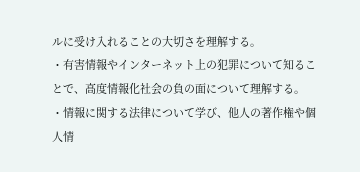ルに受け入れることの大切さを理解する。
・有害情報やインターネット上の犯罪について知ることで、高度情報化社会の負の面について理解する。
・情報に関する法律について学び、他人の著作権や個人情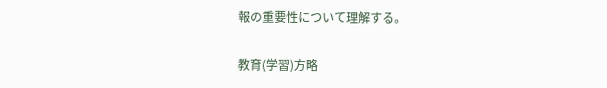報の重要性について理解する。

教育(学習)方略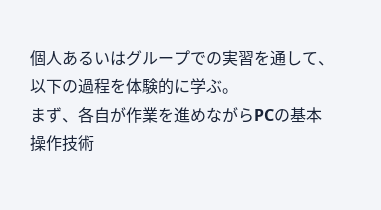個人あるいはグループでの実習を通して、以下の過程を体験的に学ぶ。
まず、各自が作業を進めながらPCの基本操作技術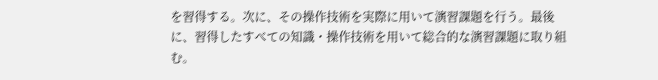を習得する。次に、その操作技術を実際に用いて演習課題を行う。最後に、習得したすべての知識・操作技術を用いて総合的な演習課題に取り組む。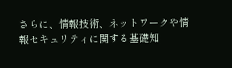さらに、情報技術、ネットワークや情報セキュリティに関する基礎知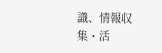識、情報収集・活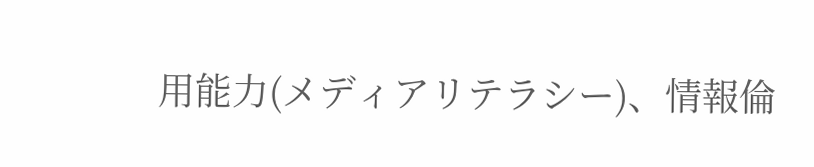用能力(メディアリテラシー)、情報倫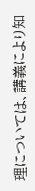理については、講義により知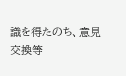識を得たのち、意見交換等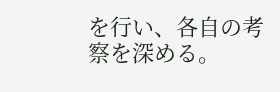を行い、各自の考察を深める。